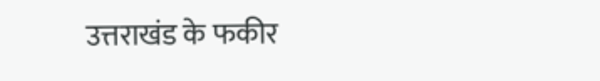उत्तराखंड के फकीर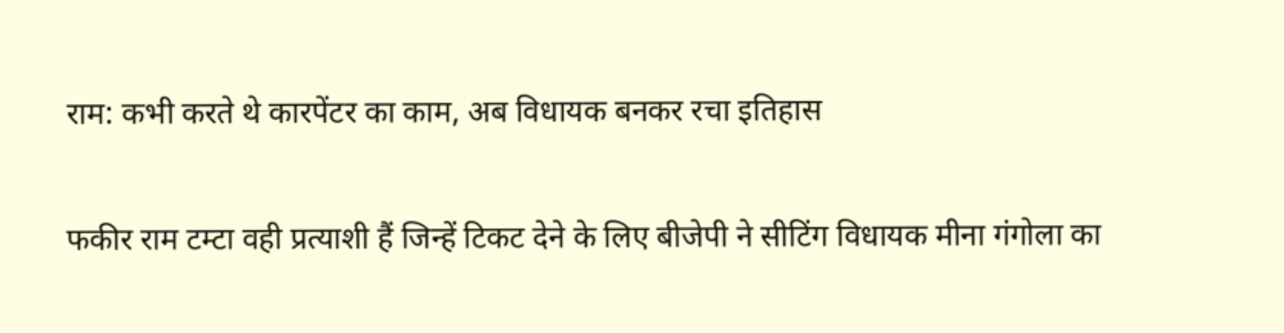राम: कभी करते थे कारपेंटर का काम, अब विधायक बनकर रचा इतिहास

फकीर राम टम्टा वही प्रत्याशी हैं जिन्हें टिकट देने के लिए बीजेपी ने सीटिंग विधायक मीना गंगोला का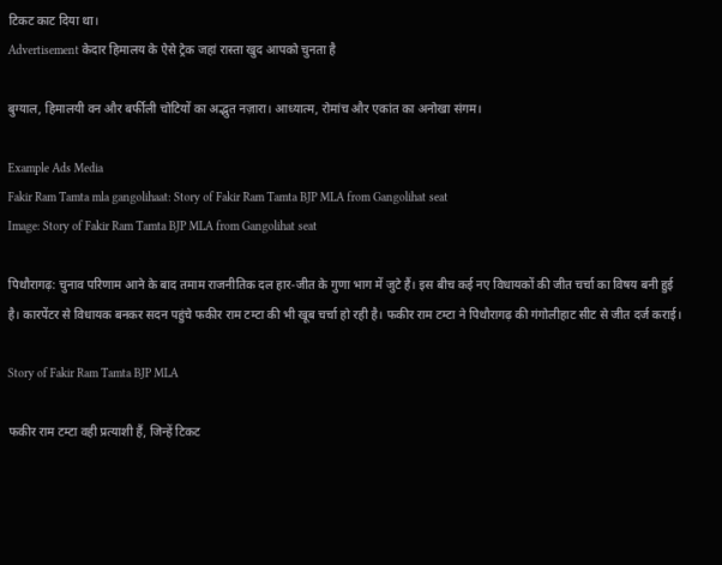टिकट काट दिया था।
Advertisement केदार हिमालय के ऐसे ट्रेक जहां रास्ता खुद आपको चुनता है

बुग्याल, हिमालयी वन और बर्फीली चोटियों का अद्भुत नज़ारा। आध्यात्म, रोमांच और एकांत का अनोखा संगम।

Example Ads Media
Fakir Ram Tamta mla gangolihaat: Story of Fakir Ram Tamta BJP MLA from Gangolihat seat
Image: Story of Fakir Ram Tamta BJP MLA from Gangolihat seat

पिथौरागढ़: चुनाव परिणाम आने के बाद तमाम राजनीतिक दल हार-जीत के गुणा भाग में जुटे हैं। इस बीच कई नए विधायकों की जीत चर्चा का विषय बनी हुई है। कारपेंटर से विधायक बनकर सदन पहुंचे फकीर राम टम्टा की भी खूब चर्चा हो रही है। फकीर राम टम्टा ने पिथौरागढ़ की गंगोलीहाट सीट से जीत दर्ज कराई।

Story of Fakir Ram Tamta BJP MLA

फकीर राम टम्टा वही प्रत्याशी हैं, जिन्हें टिकट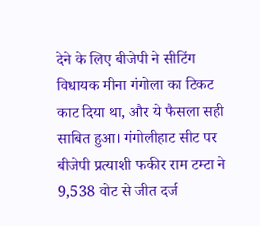देने के लिए बीजेपी ने सीटिंग विधायक मीना गंगोला का टिकट काट दिया था, और ये फैसला सही साबित हुआ। गंगोलीहाट सीट पर बीजेपी प्रत्याशी फकीर राम टम्टा ने 9,538 वोट से जीत दर्ज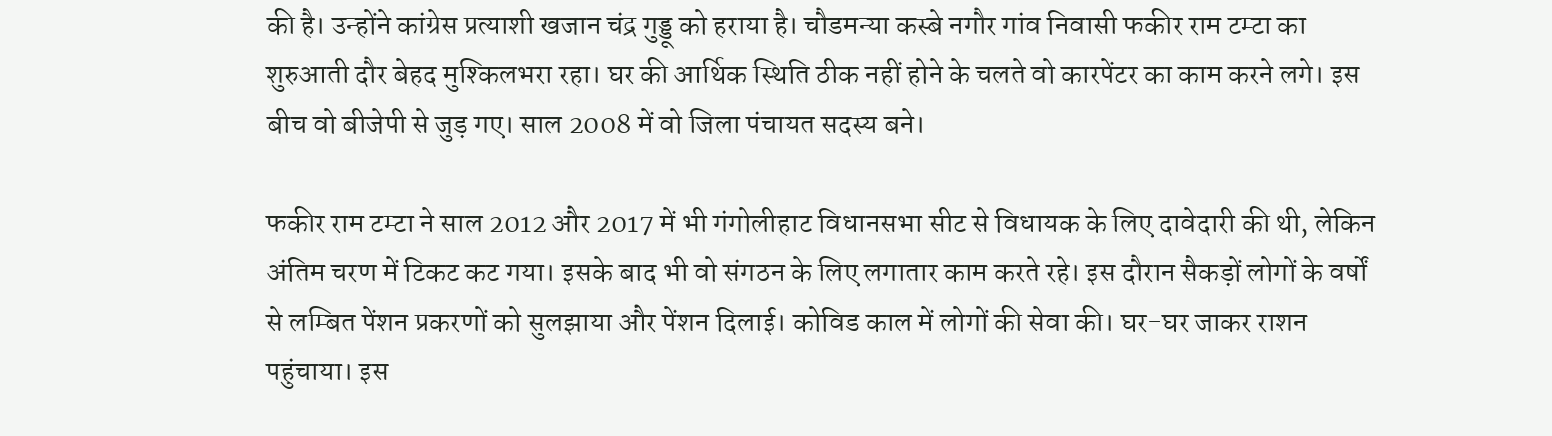की है। उन्होंने कांग्रेस प्रत्याशी खजान चंद्र गुड्डू को हराया है। चौडमन्या कस्बे नगौर गांव निवासी फकीर राम टम्टा का शुरुआती दौर बेहद मुश्किलभरा रहा। घर की आर्थिक स्थिति ठीक नहीं होने के चलते वो कारपेंटर का काम करने लगे। इस बीच वो बीजेपी से जुड़ गए। साल 2008 में वो जिला पंचायत सदस्य बने।

फकीर राम टम्टा ने साल 2012 और 2017 में भी गंगोलीहाट विधानसभा सीट से विधायक के लिए दावेदारी की थी, लेकिन अंतिम चरण में टिकट कट गया। इसके बाद भी वो संगठन के लिए लगातार काम करते रहे। इस दौरान सैकड़ों लोगों के वर्षों से लम्बित पेंशन प्रकरणों को सुलझाया और पेंशन दिलाई। कोविड काल में लोगों की सेवा की। घर-घर जाकर राशन पहुंचाया। इस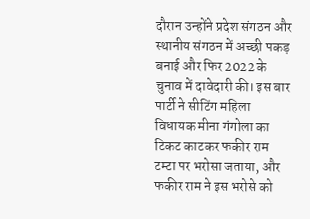दौरान उन्होंने प्रदेश संगठन और स्थानीय संगठन में अच्छी पकड़ बनाई और फिर 2022 के चुनाव में दावेदारी की। इस बार पार्टी ने सीटिंग महिला विधायक मीना गंगोला का टिकट काटकर फकीर राम टम्टा पर भरोसा जताया, और फकीर राम ने इस भरोसे को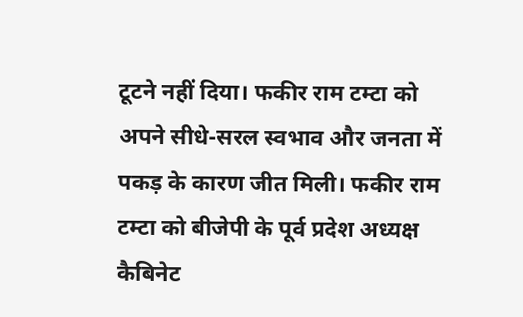टूटने नहीं दिया। फकीर राम टम्टा को अपने सीधे-सरल स्वभाव और जनता में पकड़ के कारण जीत मिली। फकीर राम टम्टा को बीजेपी के पूर्व प्रदेश अध्यक्ष कैबिनेट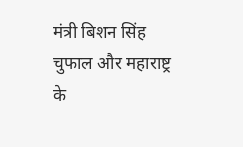मंत्री बिशन सिंह चुफाल और महाराष्ट्र के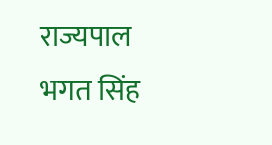राज्यपाल भगत सिंह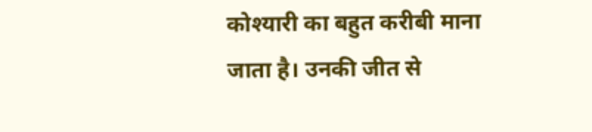कोश्यारी का बहुत करीबी माना जाता है। उनकी जीत से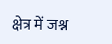क्षेत्र में जश्न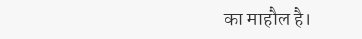का माहौल है।